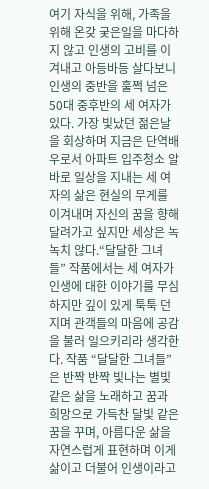여기 자식을 위해, 가족을 위해 온갖 궂은일을 마다하지 않고 인생의 고비를 이겨내고 아등바등 살다보니 인생의 중반을 훌쩍 넘은 50대 중후반의 세 여자가 있다. 가장 빛났던 젊은날을 회상하며 지금은 단역배우로서 아파트 입주청소 알바로 일상을 지내는 세 여자의 삶은 현실의 무게를 이겨내며 자신의 꿈을 향해 달려가고 싶지만 세상은 녹녹치 않다.“달달한 그녀들” 작품에서는 세 여자가 인생에 대한 이야기를 무심하지만 깊이 있게 툭툭 던지며 관객들의 마음에 공감을 불러 일으키리라 생각한다. 작품 “달달한 그녀들”은 반짝 반짝 빛나는 별빛 같은 삶을 노래하고 꿈과 희망으로 가득찬 달빛 같은 꿈을 꾸며, 아름다운 삶을 자연스럽게 표현하며 이게 삶이고 더불어 인생이라고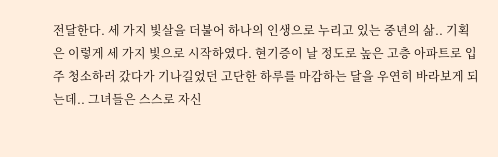전달한다. 세 가지 빛살을 더불어 하나의 인생으로 누리고 있는 중년의 삶.. 기획은 이렇게 세 가지 빛으로 시작하였다. 현기증이 날 정도로 높은 고층 아파트로 입주 청소하러 갔다가 기나길었던 고단한 하루를 마감하는 달을 우연히 바라보게 되는데.. 그녀들은 스스로 자신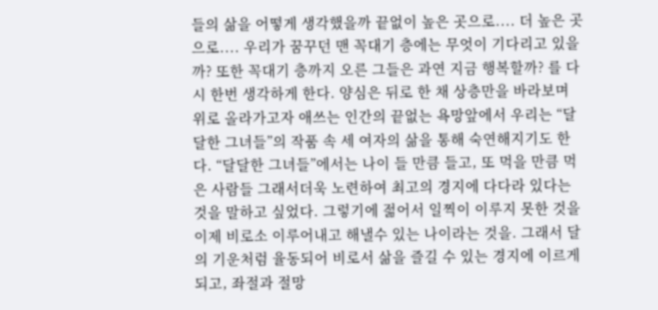들의 삶을 어떻게 생각했을까 끝없이 높은 곳으로.... 더 높은 곳으로.... 우리가 꿈꾸던 맨 꼭대기 층에는 무엇이 기다리고 있을까? 또한 꼭대기 층까지 오른 그들은 과연 지금 행복할까? 를 다시 한번 생각하게 한다. 양심은 뒤로 한 채 상층만을 바라보며 위로 올라가고자 애쓰는 인간의 끝없는 욕망앞에서 우리는 “달달한 그녀들”의 작품 속 세 여자의 삶을 통해 숙연해지기도 한다. “달달한 그녀들”에서는 나이 들 만큼 들고, 또 먹을 만큼 먹은 사람들 그래서더욱 노련하여 최고의 경지에 다다라 있다는 것을 말하고 싶었다. 그렇기에 젊어서 일찍이 이루지 못한 것을 이제 비로소 이루어내고 해낼수 있는 나이라는 것을. 그래서 달의 기운처럼 율동되어 비로서 삶을 즐길 수 있는 경지에 이르게 되고, 좌절과 절망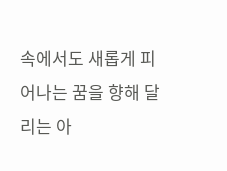속에서도 새롭게 피어나는 꿈을 향해 달리는 아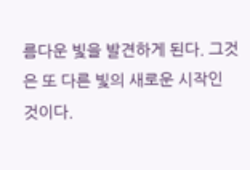름다운 빛을 발견하게 된다. 그것은 또 다른 빛의 새로운 시작인 것이다.